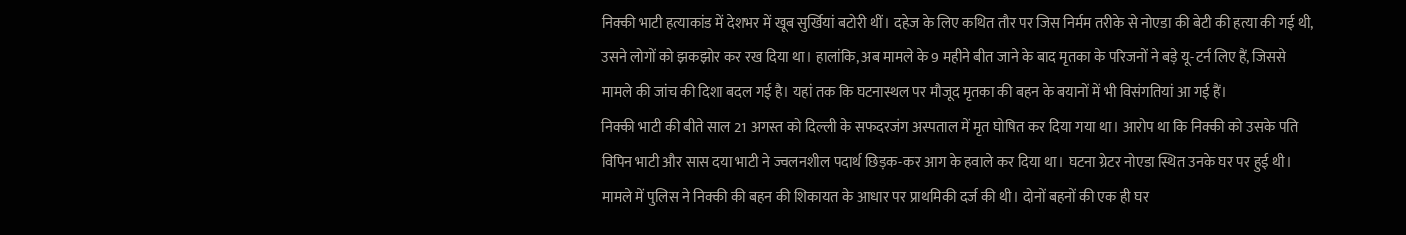निक्की भाटी हत्याकांड में देशभर में खूब सुर्खियां बटोरी थीं। दहेज के लिए कथित तौर पर जिस निर्मम तरीके से नोएडा की बेटी की हत्या की गई थी, उसने लोगों को झकझोर कर रख दिया था। हालांकि, अब मामले के 9 महीने बीत जाने के बाद मृतका के परिजनों ने बड़े यू-टर्न लिए हैं, जिससे मामले की जांच की दिशा बदल गई है। यहां तक कि घटनास्थल पर मौजूद मृतका की बहन के बयानों में भी विसंगतियां आ गई हैं।
निक्की भाटी की बीते साल 21 अगस्त को दिल्ली के सफदरजंग अस्पताल में मृत घोषित कर दिया गया था। आरोप था कि निक्की को उसके पति विपिन भाटी और सास दया भाटी ने ज्वलनशील पदार्थ छिड़क-कर आग के हवाले कर दिया था। घटना ग्रेटर नोएडा स्थित उनके घर पर हुई थी। मामले में पुलिस ने निक्की की बहन की शिकायत के आधार पर प्राथमिकी दर्ज की थी। दोनों बहनों की एक ही घर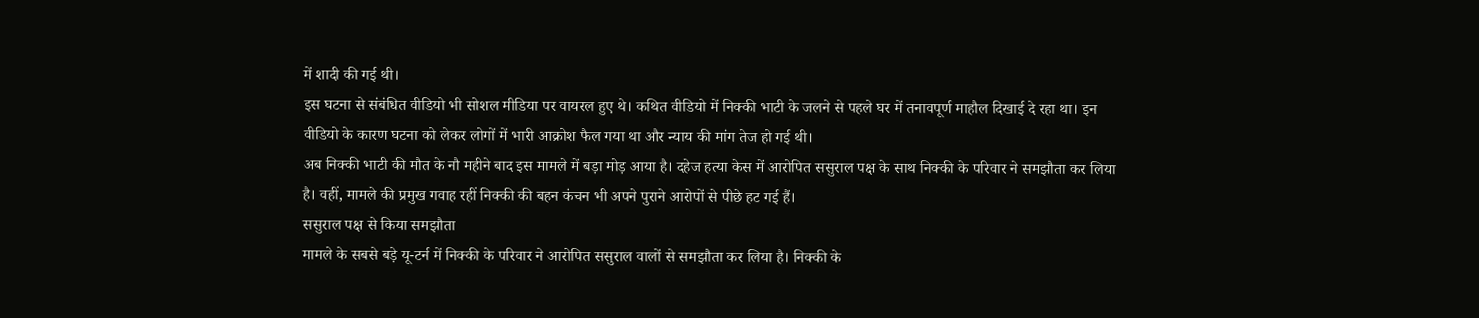में शादी की गई थी।
इस घटना से संबंधित वीडियो भी सोशल मीडिया पर वायरल हुए थे। कथित वीडियो में निक्की भाटी के जलने से पहले घर में तनावपूर्ण माहौल दिखाई दे रहा था। इन वीडियो के कारण घटना को लेकर लोगों में भारी आक्रोश फैल गया था और न्याय की मांग तेज हो गई थी।
अब निक्की भाटी की मौत के नौ महीने बाद इस मामले में बड़ा मोड़ आया है। दहेज हत्या केस में आरोपित ससुराल पक्ष के साथ निक्की के परिवार ने समझौता कर लिया है। वहीं, मामले की प्रमुख गवाह रहीं निक्की की बहन कंचन भी अपने पुराने आरोपों से पीछे हट गई हैं।
ससुराल पक्ष से किया समझौता
मामले के सबसे बड़े यू-टर्न में निक्की के परिवार ने आरोपित ससुराल वालों से समझौता कर लिया है। निक्की के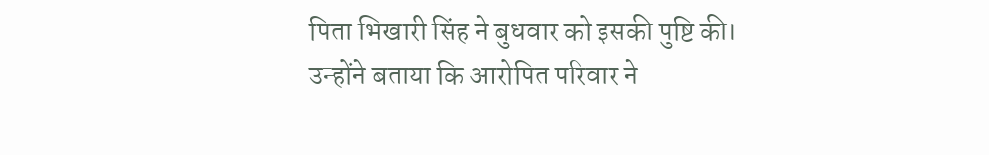पिता भिखारी सिंह ने बुधवार को इसकी पुष्टि की। उन्होंने बताया कि आरोपित परिवार ने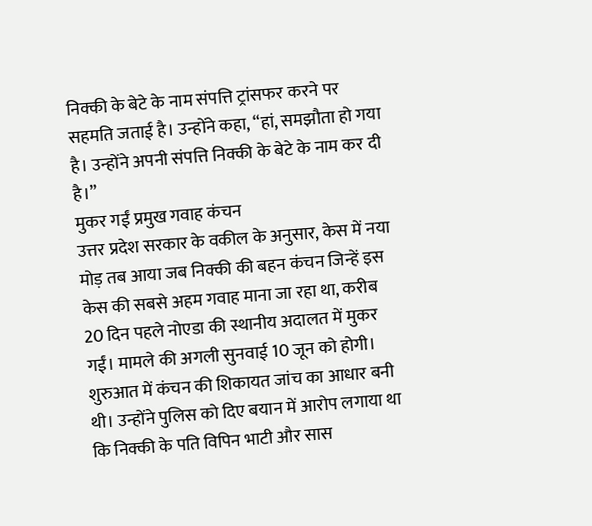निक्की के बेटे के नाम संपत्ति ट्रांसफर करने पर सहमति जताई है। उन्होंने कहा, “हां, समझौता हो गया है। उन्होंने अपनी संपत्ति निक्की के बेटे के नाम कर दी है।”
मुकर गईं प्रमुख गवाह कंचन
उत्तर प्रदेश सरकार के वकील के अनुसार, केस में नया मोड़ तब आया जब निक्की की बहन कंचन जिन्हें इस केस की सबसे अहम गवाह माना जा रहा था, करीब 20 दिन पहले नोएडा की स्थानीय अदालत में मुकर गईं। मामले की अगली सुनवाई 10 जून को होगी।
शुरुआत में कंचन की शिकायत जांच का आधार बनी थी। उन्होंने पुलिस को दिए बयान में आरोप लगाया था कि निक्की के पति विपिन भाटी और सास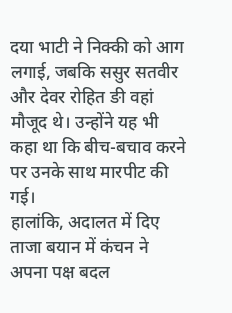दया भाटी ने निक्की को आग लगाई, जबकि ससुर सतवीर और देवर रोहित ङी वहां मौजूद थे। उन्होंने यह भी कहा था कि बीच-बचाव करने पर उनके साथ मारपीट की गई।
हालांकि, अदालत में दिए ताजा बयान में कंचन ने अपना पक्ष बदल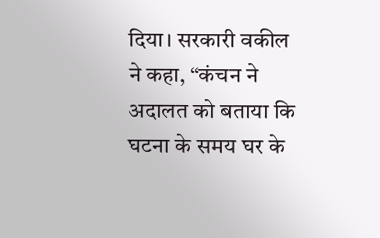दिया। सरकारी वकील ने कहा, “कंचन ने अदालत को बताया कि घटना के समय घर के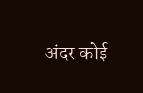अंदर कोई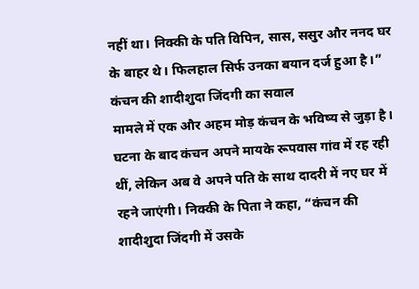नहीं था। निक्की के पति विपिन, सास, ससुर और ननद घर के बाहर थे। फिलहाल सिर्फ उनका बयान दर्ज हुआ है।”
कंचन की शादीशुदा जिंदगी का सवाल
मामले में एक और अहम मोड़ कंचन के भविष्य से जुड़ा है। घटना के बाद कंचन अपने मायके रूपवास गांव में रह रही थीं, लेकिन अब वे अपने पति के साथ दादरी में नए घर में रहने जाएंगी। निक्की के पिता ने कहा, “कंचन की शादीशुदा जिंदगी में उसके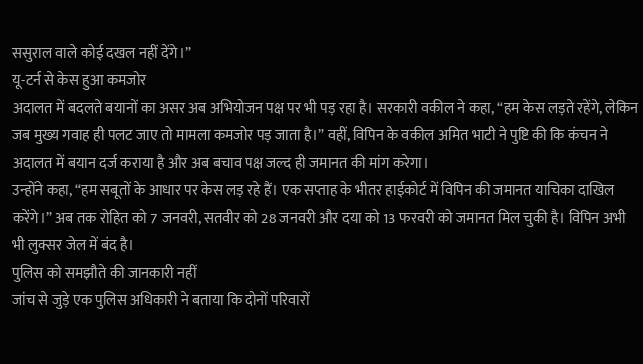ससुराल वाले कोई दखल नहीं देंगे।”
यू-टर्न से केस हुआ कमजोर
अदालत में बदलते बयानों का असर अब अभियोजन पक्ष पर भी पड़ रहा है। सरकारी वकील ने कहा, “हम केस लड़ते रहेंगे, लेकिन जब मुख्य गवाह ही पलट जाए तो मामला कमजोर पड़ जाता है।” वहीं, विपिन के वकील अमित भाटी ने पुष्टि की कि कंचन ने अदालत में बयान दर्ज कराया है और अब बचाव पक्ष जल्द ही जमानत की मांग करेगा।
उन्होंने कहा, “हम सबूतों के आधार पर केस लड़ रहे हैं। एक सप्ताह के भीतर हाईकोर्ट में विपिन की जमानत याचिका दाखिल करेंगे।” अब तक रोहित को 7 जनवरी, सतवीर को 28 जनवरी और दया को 13 फरवरी को जमानत मिल चुकी है। विपिन अभी भी लुक्सर जेल में बंद है।
पुलिस को समझौते की जानकारी नहीं
जांच से जुड़े एक पुलिस अधिकारी ने बताया कि दोनों परिवारों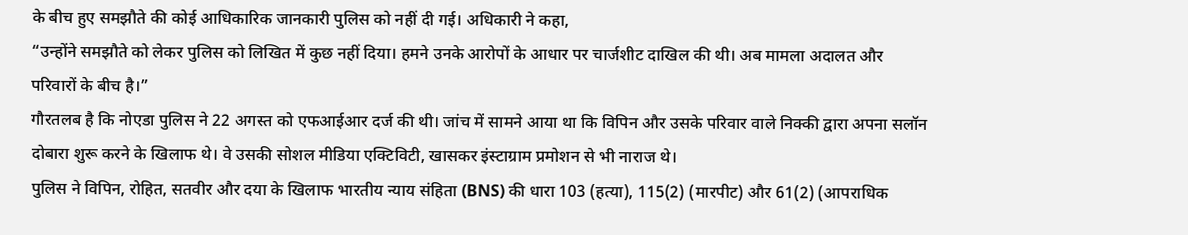के बीच हुए समझौते की कोई आधिकारिक जानकारी पुलिस को नहीं दी गई। अधिकारी ने कहा,
“उन्होंने समझौते को लेकर पुलिस को लिखित में कुछ नहीं दिया। हमने उनके आरोपों के आधार पर चार्जशीट दाखिल की थी। अब मामला अदालत और परिवारों के बीच है।”
गौरतलब है कि नोएडा पुलिस ने 22 अगस्त को एफआईआर दर्ज की थी। जांच में सामने आया था कि विपिन और उसके परिवार वाले निक्की द्वारा अपना सलॉन दोबारा शुरू करने के खिलाफ थे। वे उसकी सोशल मीडिया एक्टिविटी, खासकर इंस्टाग्राम प्रमोशन से भी नाराज थे।
पुलिस ने विपिन, रोहित, सतवीर और दया के खिलाफ भारतीय न्याय संहिता (BNS) की धारा 103 (हत्या), 115(2) (मारपीट) और 61(2) (आपराधिक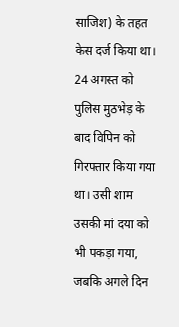साजिश) के तहत केस दर्ज किया था। 24 अगस्त को पुलिस मुठभेड़ के बाद विपिन को गिरफ्तार किया गया था। उसी शाम उसकी मां दया को भी पकड़ा गया, जबकि अगले दिन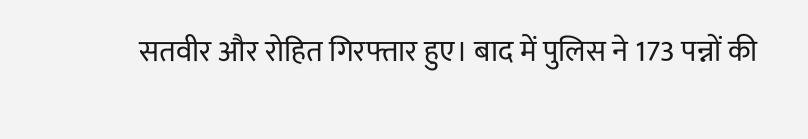सतवीर और रोहित गिरफ्तार हुए। बाद में पुलिस ने 173 पन्नों की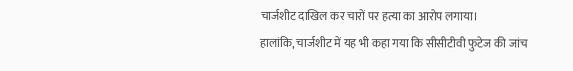चार्जशीट दाखिल कर चारों पर हत्या का आरोप लगाया।
हालांकि, चार्जशीट में यह भी कहा गया कि सीसीटीवी फुटेज की जांच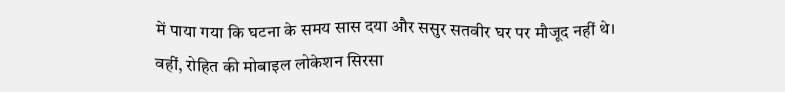में पाया गया कि घटना के समय सास दया और ससुर सतवीर घर पर मौजूद नहीं थे। वहीं, रोहित की मोबाइल लोकेशन सिरसा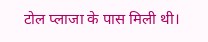टोल प्लाजा के पास मिली थी।